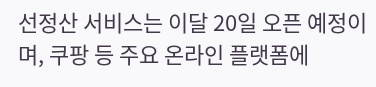선정산 서비스는 이달 20일 오픈 예정이며, 쿠팡 등 주요 온라인 플랫폼에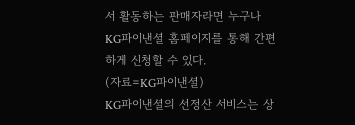서 활동하는 판매자라면 누구나 KG파이낸셜 홈페이지를 통해 간편하게 신청할 수 있다.
(자료=KG파이낸셜)
KG파이낸셜의 선정산 서비스는 상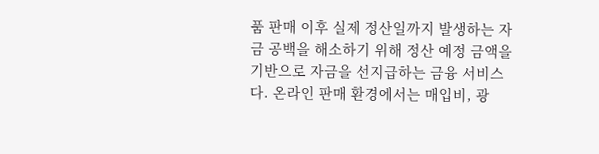품 판매 이후 실제 정산일까지 발생하는 자금 공백을 해소하기 위해 정산 예정 금액을 기반으로 자금을 선지급하는 금융 서비스다. 온라인 판매 환경에서는 매입비, 광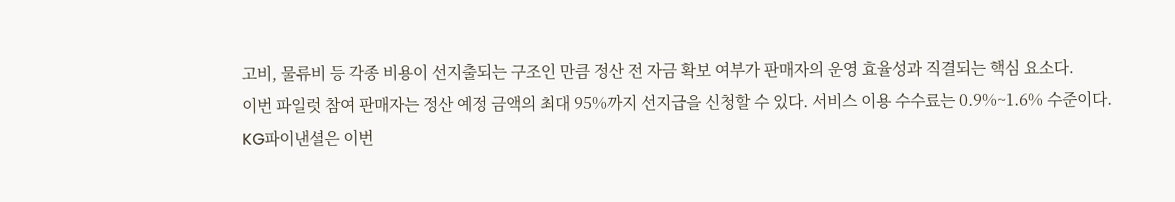고비, 물류비 등 각종 비용이 선지출되는 구조인 만큼 정산 전 자금 확보 여부가 판매자의 운영 효율성과 직결되는 핵심 요소다.
이번 파일럿 참여 판매자는 정산 예정 금액의 최대 95%까지 선지급을 신청할 수 있다. 서비스 이용 수수료는 0.9%~1.6% 수준이다.
KG파이낸셜은 이번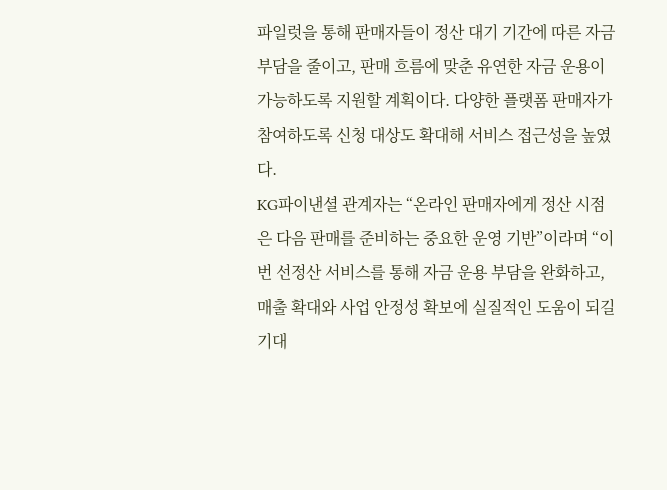파일럿을 통해 판매자들이 정산 대기 기간에 따른 자금 부담을 줄이고, 판매 흐름에 맞춘 유연한 자금 운용이 가능하도록 지원할 계획이다. 다양한 플랫폼 판매자가 참여하도록 신청 대상도 확대해 서비스 접근성을 높였다.
KG파이낸셜 관계자는 “온라인 판매자에게 정산 시점은 다음 판매를 준비하는 중요한 운영 기반”이라며 “이번 선정산 서비스를 통해 자금 운용 부담을 완화하고, 매출 확대와 사업 안정성 확보에 실질적인 도움이 되길 기대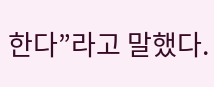한다”라고 말했다.